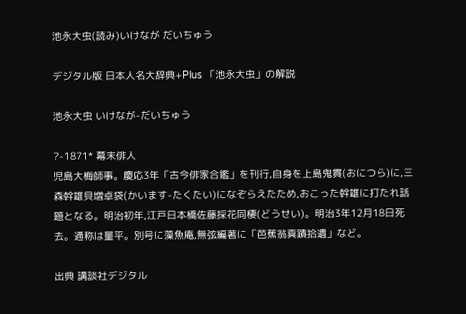池永大虫(読み)いけなが だいちゅう

デジタル版 日本人名大辞典+Plus 「池永大虫」の解説

池永大虫 いけなが-だいちゅう

?-1871* 幕末俳人
児島大梅師事。慶応3年「古今俳家合鑑」を刊行,自身を上島鬼貫(おにつら)に,三森幹雄貝増卓袋(かいます-たくたい)になぞらえたため,おこった幹雄に打たれ話題となる。明治初年,江戸日本橋佐藤採花同棲(どうせい)。明治3年12月18日死去。通称は量平。別号に藻魚庵,無弦編著に「芭蕉翁真蹟拾遺」など。

出典 講談社デジタル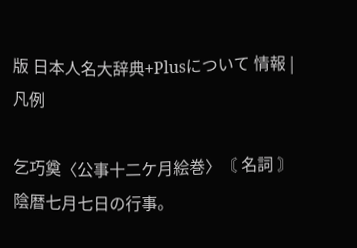版 日本人名大辞典+Plusについて 情報 | 凡例

乞巧奠〈公事十二ケ月絵巻〉〘 名詞 〙 陰暦七月七日の行事。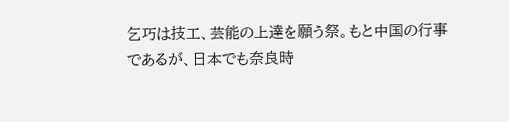乞巧は技工、芸能の上達を願う祭。もと中国の行事であるが、日本でも奈良時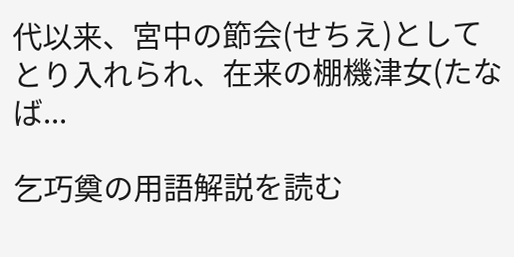代以来、宮中の節会(せちえ)としてとり入れられ、在来の棚機津女(たなば...

乞巧奠の用語解説を読む